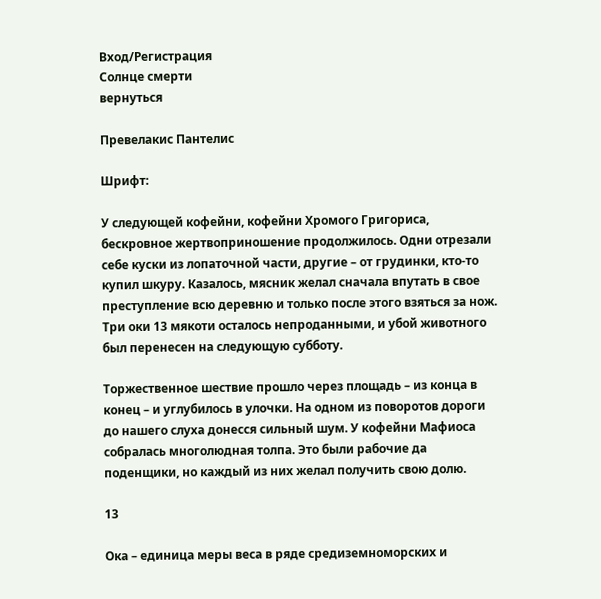Вход/Регистрация
Солнце смерти
вернуться

Превелакис Пантелис

Шрифт:

У следующей кофейни, кофейни Хромого Григориса, бескровное жертвоприношение продолжилось. Одни отрезали себе куски из лопаточной части, другие – от грудинки, кто-то купил шкуру. Казалось, мясник желал сначала впутать в свое преступление всю деревню и только после этого взяться за нож. Три оки 13 мякоти осталось непроданными, и убой животного был перенесен на следующую субботу.

Торжественное шествие прошло через площадь – из конца в конец – и углубилось в улочки. На одном из поворотов дороги до нашего слуха донесся сильный шум. У кофейни Мафиоса собралась многолюдная толпа. Это были рабочие да поденщики, но каждый из них желал получить свою долю.

13

Ока – единица меры веса в ряде средиземноморских и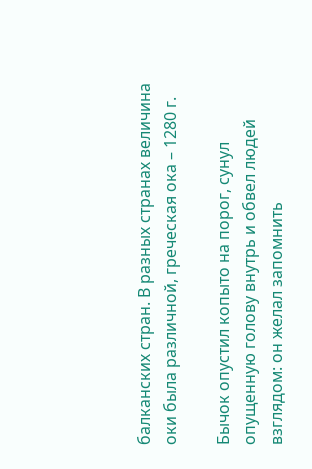балканских стран. В разных странах величина оки была различной, греческая ока – 1280 г.

Бычок опустил копыто на порог, сунул опущенную голову внутрь и обвел людей взглядом: он желал запомнить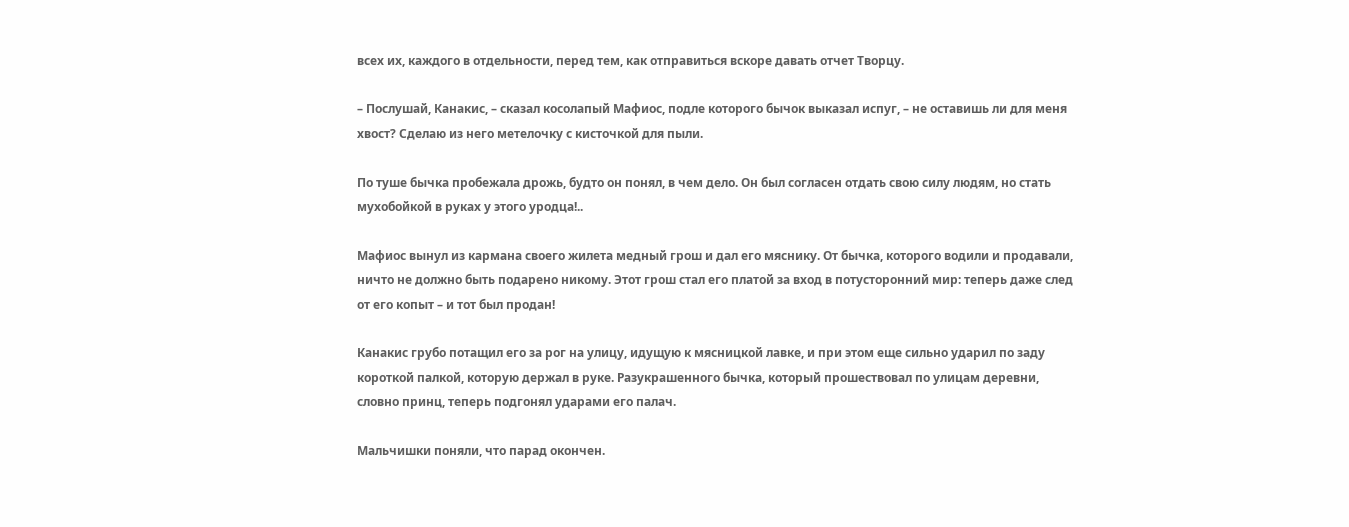всех их, каждого в отдельности, перед тем, как отправиться вскоре давать отчет Творцу.

– Послушай, Канакис, – сказал косолапый Мафиос, подле которого бычок выказал испуг, – не оставишь ли для меня хвост? Сделаю из него метелочку с кисточкой для пыли.

По туше бычка пробежала дрожь, будто он понял, в чем дело. Он был согласен отдать свою силу людям, но стать мухобойкой в руках у этого уродца!..

Мафиос вынул из кармана своего жилета медный грош и дал его мяснику. От бычка, которого водили и продавали, ничто не должно быть подарено никому. Этот грош стал его платой за вход в потусторонний мир: теперь даже след от его копыт – и тот был продан!

Канакис грубо потащил его за рог на улицу, идущую к мясницкой лавке, и при этом еще сильно ударил по заду короткой палкой, которую держал в руке. Разукрашенного бычка, который прошествовал по улицам деревни, словно принц, теперь подгонял ударами его палач.

Мальчишки поняли, что парад окончен.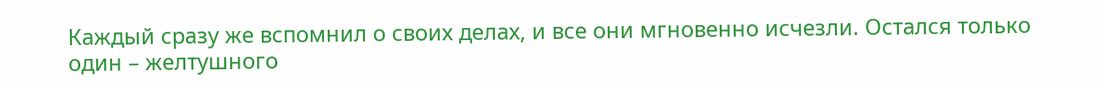Каждый сразу же вспомнил о своих делах, и все они мгновенно исчезли. Остался только один – желтушного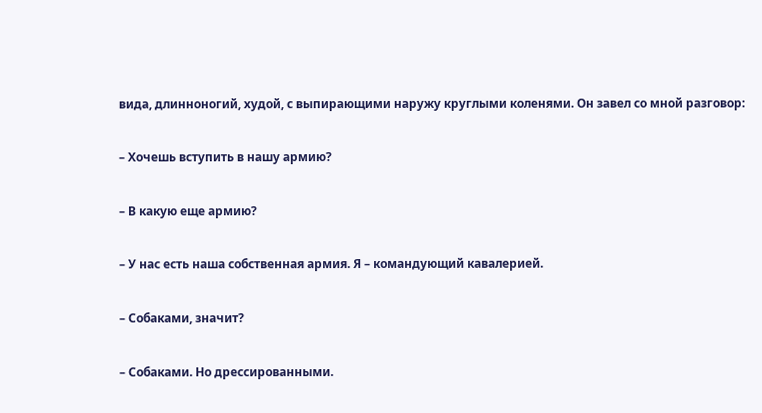вида, длинноногий, худой, с выпирающими наружу круглыми коленями. Он завел со мной разговор:

– Хочешь вступить в нашу армию?

– В какую еще армию?

– У нас есть наша собственная армия. Я – командующий кавалерией.

– Собаками, значит?

– Собаками. Но дрессированными.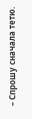– Спрошу сначала тетю.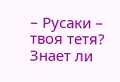– Русаки – твоя тетя? Знает ли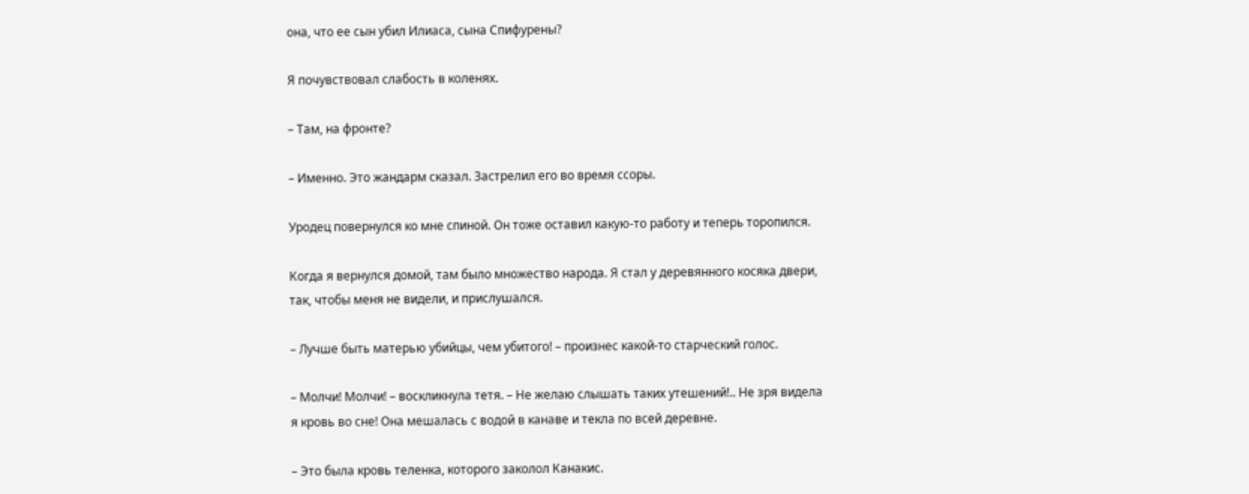она, что ее сын убил Илиаса, сына Спифурены?

Я почувствовал слабость в коленях.

– Там, на фронте?

– Именно. Это жандарм сказал. Застрелил его во время ссоры.

Уродец повернулся ко мне спиной. Он тоже оставил какую-то работу и теперь торопился.

Когда я вернулся домой, там было множество народа. Я стал у деревянного косяка двери, так, чтобы меня не видели, и прислушался.

– Лучше быть матерью убийцы, чем убитого! – произнес какой-то старческий голос.

– Молчи! Молчи! – воскликнула тетя. – Не желаю слышать таких утешений!.. Не зря видела я кровь во сне! Она мешалась с водой в канаве и текла по всей деревне.

– Это была кровь теленка, которого заколол Канакис.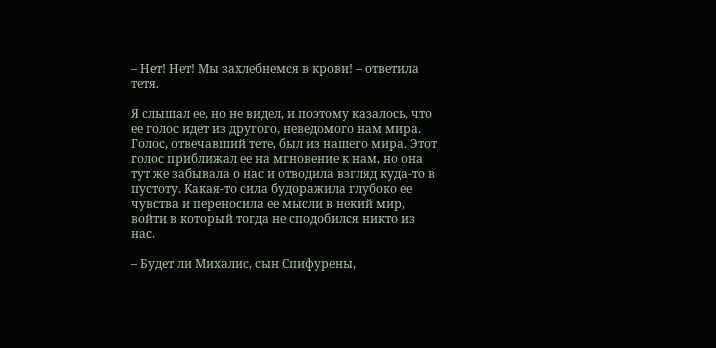– Нет! Нет! Мы захлебнемся в крови! – ответила тетя.

Я слышал ее, но не видел, и поэтому казалось, что ее голос идет из другого, неведомого нам мира. Голос, отвечавший тете, был из нашего мира. Этот голос приближал ее на мгновение к нам, но она тут же забывала о нас и отводила взгляд куда-то в пустоту. Какая-то сила будоражила глубоко ее чувства и переносила ее мысли в некий мир, войти в который тогда не сподобился никто из нас.

– Будет ли Михалис, сын Спифурены,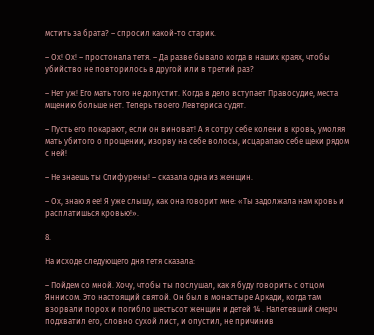мстить за брата? – спросил какой-то старик.

– Ох! Ох! – простонала тетя. – Да разве бывало когда в наших краях, чтобы убийство не повторилось в другой или в третий раз?

– Нет уж! Его мать того не допустит. Когда в дело вступает Правосудие, места мщению больше нет. Теперь твоего Левтериса судят.

– Пусть его покарают, если он виноват! А я сотру себе колени в кровь, умоляя мать убитого о прощении, изорву на себе волосы, исцарапаю себе щеки рядом с ней!

– Не знаешь ты Спифурены! – сказала одна из женщин.

– Ох, знаю я ее! Я уже слышу, как она говорит мне: «Ты задолжала нам кровь и расплатишься кровью!».

8.

На исходе следующего дня тетя сказала:

– Пойдем со мной. Хочу, чтобы ты послушал, как я буду говорить с отцом Яннисом. Это настоящий святой. Он был в монастыре Аркади, когда там взорвали порох и погибло шестьсот женщин и детей 14 . Налетевший смерч подхватил его, словно сухой лист, и опустил, не причинив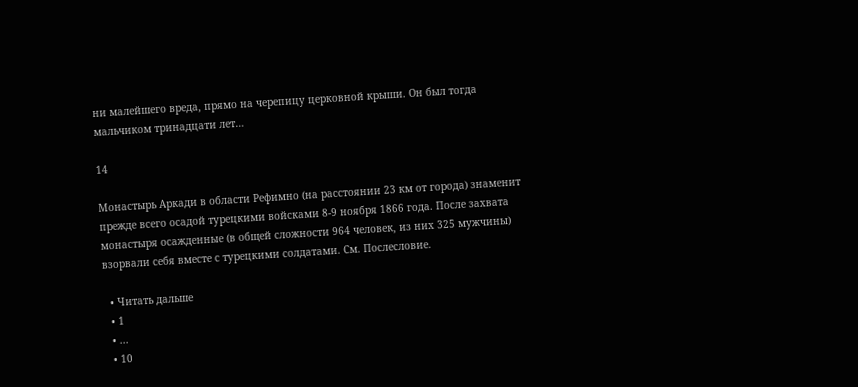ни малейшего вреда, прямо на черепицу церковной крыши. Он был тогда мальчиком тринадцати лет…

14

Монастырь Аркади в области Рефимно (на расстоянии 23 км от города) знаменит прежде всего осадой турецкими войсками 8-9 ноября 1866 года. После захвата монастыря осажденные (в общей сложности 964 человек, из них 325 мужчины) взорвали себя вместе с турецкими солдатами. См. Послесловие.

  • Читать дальше
  • 1
  • ...
  • 10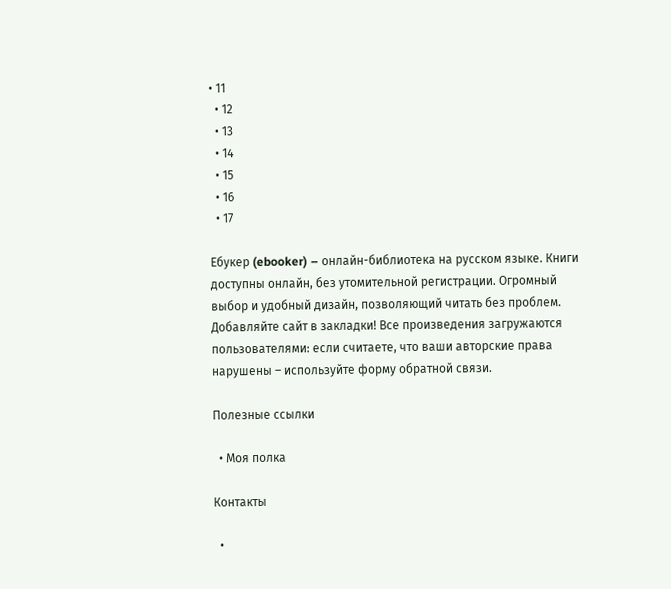• 11
  • 12
  • 13
  • 14
  • 15
  • 16
  • 17

Ебукер (ebooker) – онлайн-библиотека на русском языке. Книги доступны онлайн, без утомительной регистрации. Огромный выбор и удобный дизайн, позволяющий читать без проблем. Добавляйте сайт в закладки! Все произведения загружаются пользователями: если считаете, что ваши авторские права нарушены – используйте форму обратной связи.

Полезные ссылки

  • Моя полка

Контакты

  •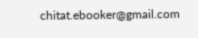chitat.ebooker@gmail.com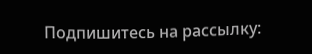Подпишитесь на рассылку: